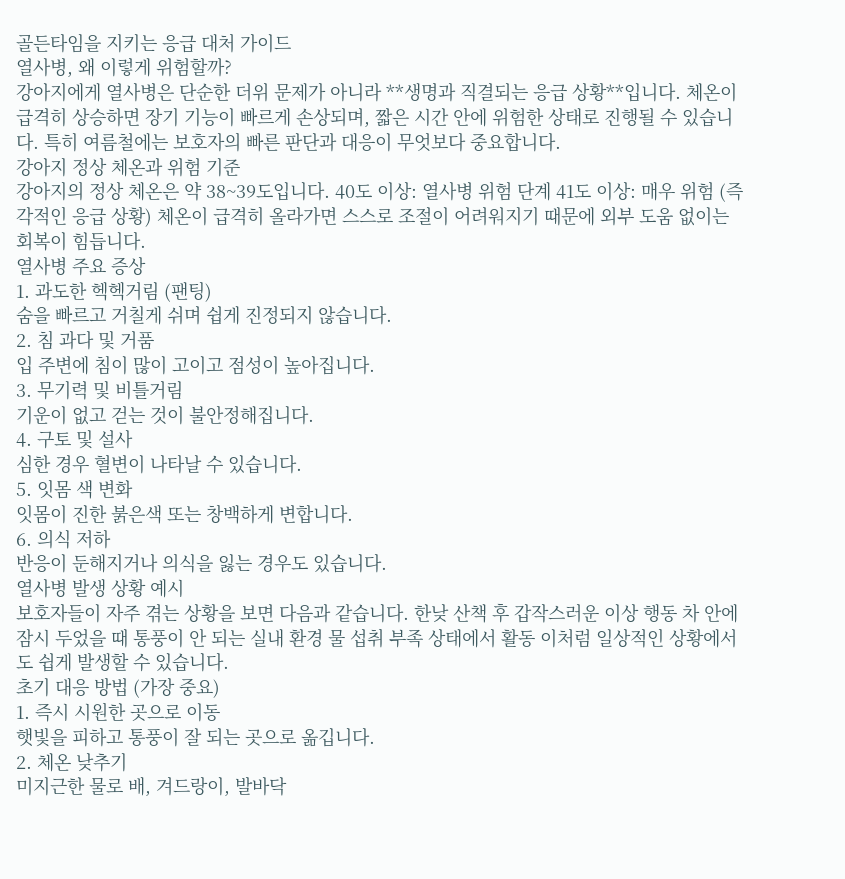골든타임을 지키는 응급 대처 가이드
열사병, 왜 이렇게 위험할까?
강아지에게 열사병은 단순한 더위 문제가 아니라 **생명과 직결되는 응급 상황**입니다. 체온이 급격히 상승하면 장기 기능이 빠르게 손상되며, 짧은 시간 안에 위험한 상태로 진행될 수 있습니다. 특히 여름철에는 보호자의 빠른 판단과 대응이 무엇보다 중요합니다.
강아지 정상 체온과 위험 기준
강아지의 정상 체온은 약 38~39도입니다. 40도 이상: 열사병 위험 단계 41도 이상: 매우 위험 (즉각적인 응급 상황) 체온이 급격히 올라가면 스스로 조절이 어려워지기 때문에 외부 도움 없이는 회복이 힘듭니다.
열사병 주요 증상
1. 과도한 헥헥거림 (팬팅)
숨을 빠르고 거칠게 쉬며 쉽게 진정되지 않습니다.
2. 침 과다 및 거품
입 주변에 침이 많이 고이고 점성이 높아집니다.
3. 무기력 및 비틀거림
기운이 없고 걷는 것이 불안정해집니다.
4. 구토 및 설사
심한 경우 혈변이 나타날 수 있습니다.
5. 잇몸 색 변화
잇몸이 진한 붉은색 또는 창백하게 변합니다.
6. 의식 저하
반응이 둔해지거나 의식을 잃는 경우도 있습니다.
열사병 발생 상황 예시
보호자들이 자주 겪는 상황을 보면 다음과 같습니다. 한낮 산책 후 갑작스러운 이상 행동 차 안에 잠시 두었을 때 통풍이 안 되는 실내 환경 물 섭취 부족 상태에서 활동 이처럼 일상적인 상황에서도 쉽게 발생할 수 있습니다.
초기 대응 방법 (가장 중요)
1. 즉시 시원한 곳으로 이동
햇빛을 피하고 통풍이 잘 되는 곳으로 옮깁니다.
2. 체온 낮추기
미지근한 물로 배, 겨드랑이, 발바닥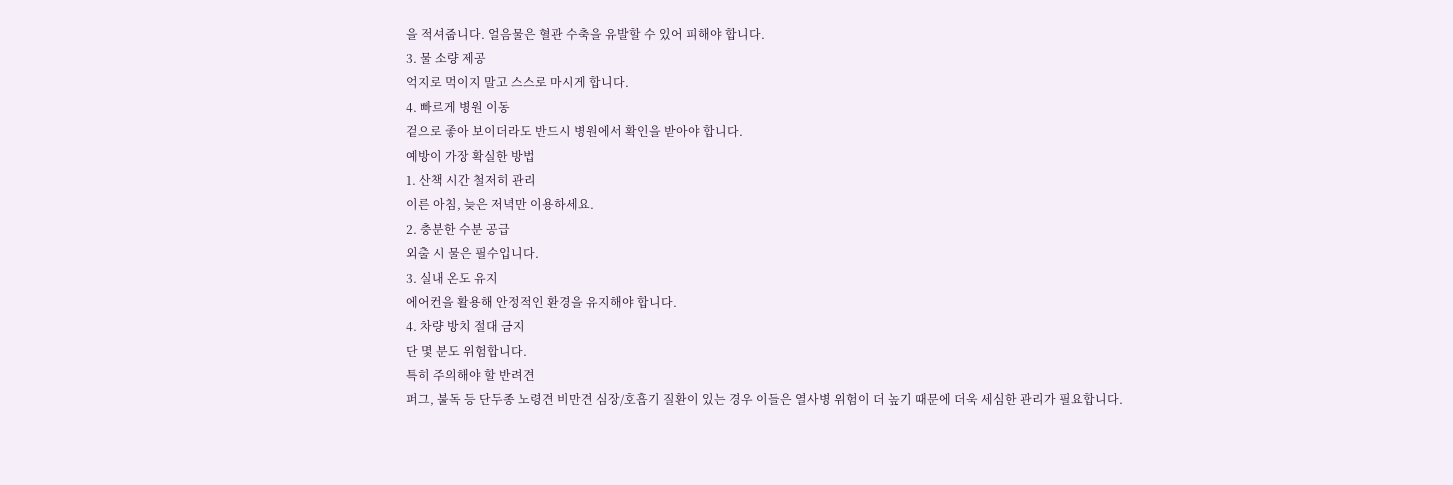을 적셔줍니다. 얼음물은 혈관 수축을 유발할 수 있어 피해야 합니다.
3. 물 소량 제공
억지로 먹이지 말고 스스로 마시게 합니다.
4. 빠르게 병원 이동
겉으로 좋아 보이더라도 반드시 병원에서 확인을 받아야 합니다.
예방이 가장 확실한 방법
1. 산책 시간 철저히 관리
이른 아침, 늦은 저녁만 이용하세요.
2. 충분한 수분 공급
외출 시 물은 필수입니다.
3. 실내 온도 유지
에어컨을 활용해 안정적인 환경을 유지해야 합니다.
4. 차량 방치 절대 금지
단 몇 분도 위험합니다.
특히 주의해야 할 반려견
퍼그, 불독 등 단두종 노령견 비만견 심장/호흡기 질환이 있는 경우 이들은 열사병 위험이 더 높기 때문에 더욱 세심한 관리가 필요합니다.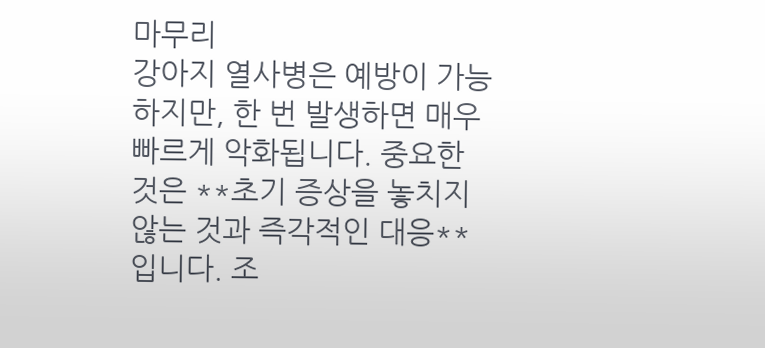마무리
강아지 열사병은 예방이 가능하지만, 한 번 발생하면 매우 빠르게 악화됩니다. 중요한 것은 **초기 증상을 놓치지 않는 것과 즉각적인 대응**입니다. 조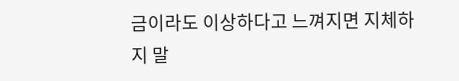금이라도 이상하다고 느껴지면 지체하지 말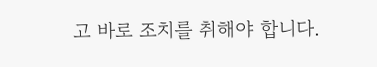고 바로 조치를 취해야 합니다.